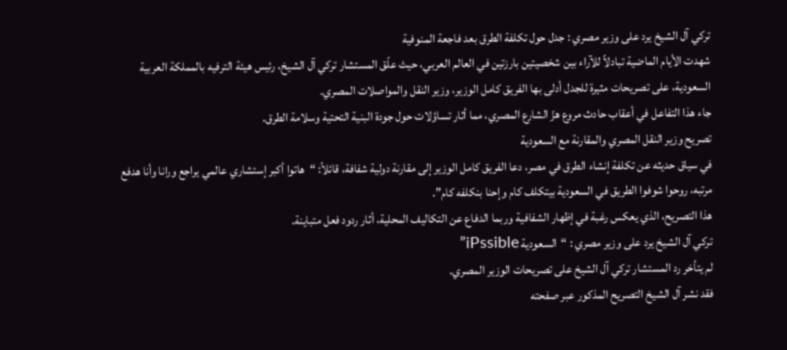تركي آل الشيخ يرد على وزير مصري : جدل حول تكلفة الطرق بعد فاجعة المنوفية
شهدت الأيام الماضية تبادلاً للآراء بين شخصيتين بارزتين في العالم العربي، حيث علّق المستشار تركي آل الشيخ، رئيس هيئة الترفيه بالمملكة العربية السعودية، على تصريحات مثيرة للجدل أدلى بها الفريق كامل الوزير، وزير النقل والمواصلات المصري.
جاء هذا التفاعل في أعقاب حادث مروع هزّ الشارع المصري، مما أثار تساؤلات حول جودة البنية التحتية وسلامة الطرق.
تصريح وزير النقل المصري والمقارنة مع السعودية
في سياق حديثه عن تكلفة إنشاء الطرق في مصر، دعا الفريق كامل الوزير إلى مقارنة دولية شفافة، قائلاً: “هاتوا أكبر إستشاري عالمي يراجع ورانا وأنا هدفع مرتبه، روحوا شوفوا الطريق في السعودية بيتكلف كام وإحنا بنكلفه كام”.
هذا التصريح، الذي يعكس رغبة في إظهار الشفافية وربما الدفاع عن التكاليف المحلية، أثار ردود فعل متباينة.
تركي آل الشيخ يرد على وزير مصري : “السعودية iPssible”
لم يتأخر رد المستشار تركي آل الشيخ على تصريحات الوزير المصري.
فقد نشر آل الشيخ التصريح المذكور عبر صفحته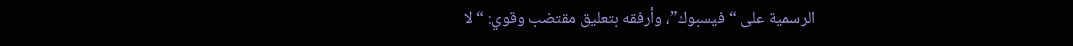الرسمية على “فيسبوك”، وأرفقه بتعليق مقتضب وقوي: “لا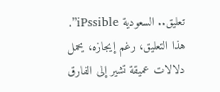تعليق.. السعودية iPssible”.
هذا التعليق، رغم إيجازه، يحمل دلالات عميقة تشير إلى الفارق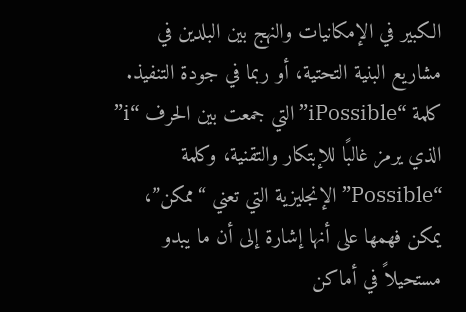الكبير في الإمكانيات والنهج بين البلدين في مشاريع البنية التحتية، أو ربما في جودة التنفيذ.
كلمة “iPossible” التي جمعت بين الحرف “i” الذي يرمز غالبًا للإبتكار والتقنية، وكلمة “Possible” الإنجليزية التي تعني “ممكن”، يمكن فهمها على أنها إشارة إلى أن ما يبدو مستحيلاً في أماكن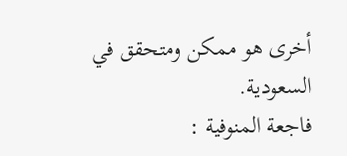أخرى هو ممكن ومتحقق في السعودية.
فاجعة المنوفية :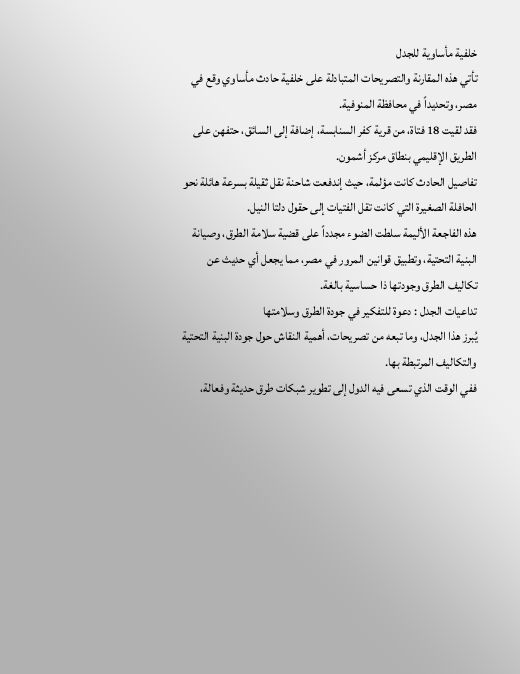خلفية مأساوية للجدل
تأتي هذه المقارنة والتصريحات المتبادلة على خلفية حادث مأساوي وقع في مصر، وتحديداً في محافظة المنوفية.
فقد لقيت 18 فتاة، من قرية كفر السنابسة، إضافة إلى السائق، حتفهن على الطريق الإقليمي بنطاق مركز أشمون.
تفاصيل الحادث كانت مؤلمة، حيث إندفعت شاحنة نقل ثقيلة بسرعة هائلة نحو الحافلة الصغيرة التي كانت تقل الفتيات إلى حقول دلتا النيل.
هذه الفاجعة الأليمة سلطت الضوء مجدداً على قضية سلامة الطرق، وصيانة البنية التحتية، وتطبيق قوانين المرور في مصر، مما يجعل أي حديث عن تكاليف الطرق وجودتها ذا حساسية بالغة.
تداعيات الجدل : دعوة للتفكير في جودة الطرق وسلامتها
يُبرز هذا الجدل، وما تبعه من تصريحات، أهمية النقاش حول جودة البنية التحتية والتكاليف المرتبطة بها.
ففي الوقت الذي تسعى فيه الدول إلى تطوير شبكات طرق حديثة وفعالة،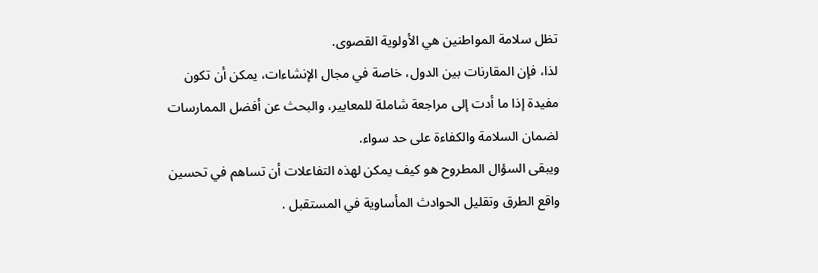تظل سلامة المواطنين هي الأولوية القصوى.
لذا، فإن المقارنات بين الدول، خاصة في مجال الإنشاءات، يمكن أن تكون مفيدة إذا ما أدت إلى مراجعة شاملة للمعايير، والبحث عن أفضل الممارسات لضمان السلامة والكفاءة على حد سواء.
ويبقى السؤال المطروح هو كيف يمكن لهذه التفاعلات أن تساهم في تحسين واقع الطرق وتقليل الحوادث المأساوية في المستقبل .